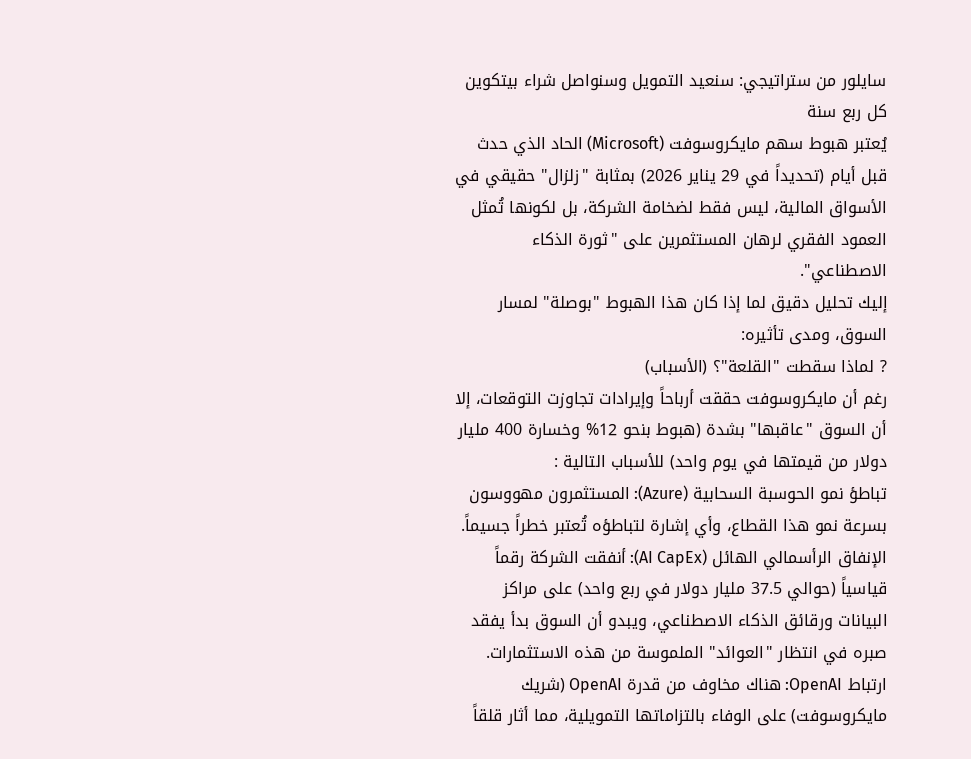سايلور من ستراتيجي: سنعيد التمويل وسنواصل شراء بيتكوين كل ربع سنة
يُعتبر هبوط سهم مايكروسوفت (Microsoft) الحاد الذي حدث قبل أيام (تحديداً في 29 يناير 2026) بمثابة "زلزال" حقيقي في الأسواق المالية، ليس فقط لضخامة الشركة، بل لكونها تُمثل العمود الفقري لرهان المستثمرين على "ثورة الذكاء الاصطناعي".
إليك تحليل دقيق لما إذا كان هذا الهبوط "بوصلة" لمسار السوق، ومدى تأثيره:
? لماذا سقطت "القلعة"؟ (الأسباب)
رغم أن مايكروسوفت حققت أرباحاً وإيرادات تجاوزت التوقعات، إلا أن السوق "عاقبها" بشدة (هبوط بنحو 12% وخسارة 400 مليار دولار من قيمتها في يوم واحد) للأسباب التالية :
تباطؤ نمو الحوسبة السحابية (Azure): المستثمرون مهووسون بسرعة نمو هذا القطاع، وأي إشارة لتباطؤه تُعتبر خطراً جسيماً.
الإنفاق الرأسمالي الهائل (AI CapEx): أنفقت الشركة رقماً قياسياً (حوالي 37.5 مليار دولار في ربع واحد) على مراكز البيانات ورقائق الذكاء الاصطناعي، ويبدو أن السوق بدأ يفقد صبره في انتظار "العوائد" الملموسة من هذه الاستثمارات.
ارتباط OpenAI: هناك مخاوف من قدرة OpenAI (شريك مايكروسوفت) على الوفاء بالتزاماتها التمويلية، مما أثار قلقاً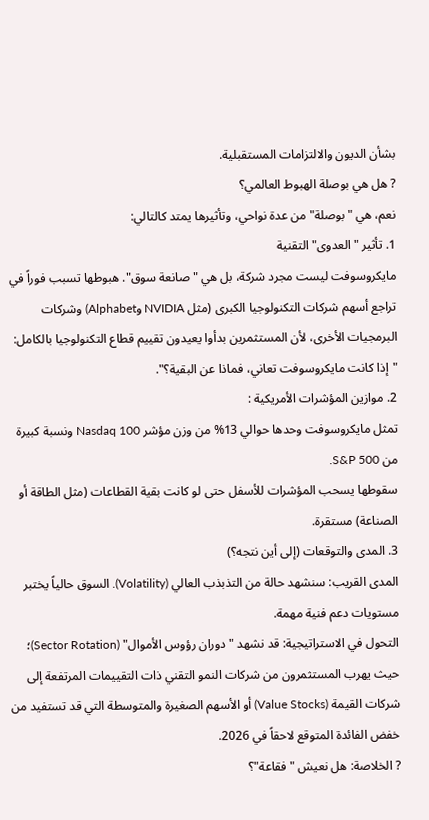بشأن الديون والالتزامات المستقبلية.
? هل هي بوصلة الهبوط العالمي؟
نعم، هي "بوصلة" من عدة نواحي، وتأثيرها يمتد كالتالي:
1. تأثير "العدوى" التقنية
مايكروسوفت ليست مجرد شركة، بل هي "صانعة سوق". هبوطها تسبب فوراً في تراجع أسهم شركات التكنولوجيا الكبرى (مثل NVIDIA وAlphabet) وشركات البرمجيات الأخرى، لأن المستثمرين بدأوا يعيدون تقييم قطاع التكنولوجيا بالكامل: "إذا كانت مايكروسوفت تعاني، فماذا عن البقية؟".
2. موازين المؤشرات الأمريكية :
تمثل مايكروسوفت وحدها حوالي 13% من وزن مؤشر Nasdaq 100 ونسبة كبيرة من S&P 500.
سقوطها يسحب المؤشرات للأسفل حتى لو كانت بقية القطاعات (مثل الطاقة أو الصناعة) مستقرة.
3. المدى والتوقعات (إلى أين نتجه؟)
المدى القريب: سنشهد حالة من التذبذب العالي (Volatility). السوق حالياً يختبر مستويات دعم فنية مهمة.
التحول في الاستراتيجية: قد نشهد "دوران رؤوس الأموال" (Sector Rotation)؛ حيث يهرب المستثمرون من شركات النمو التقني ذات التقييمات المرتفعة إلى شركات القيمة (Value Stocks) أو الأسهم الصغيرة والمتوسطة التي قد تستفيد من خفض الفائدة المتوقع لاحقاً في 2026.
? الخلاصة: هل نعيش "فقاعة"؟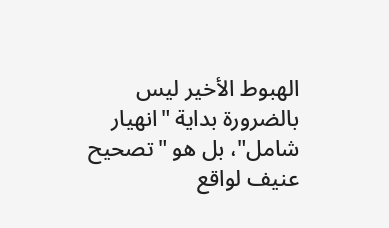الهبوط الأخير ليس بالضرورة بداية "انهيار شامل"، بل هو "تصحيح عنيف لواقع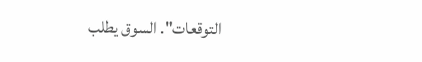التوقعات". السوق يطلب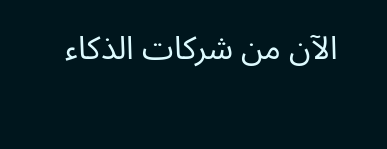الآن من شركات الذكاء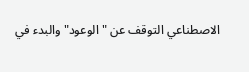الاصطناعي التوقف عن "الوعود" والبدء في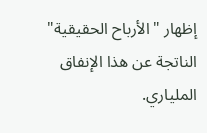إظهار "الأرباح الحقيقية" الناتجة عن هذا الإنفاق الملياري.